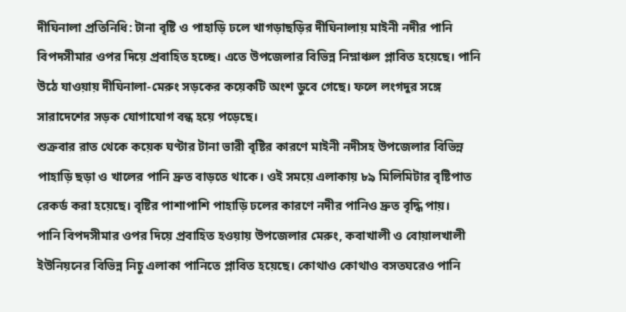দীঘিনালা প্রতিনিধি: টানা বৃষ্টি ও পাহাড়ি ঢলে খাগড়াছড়ির দীঘিনালায় মাইনী নদীর পানি বিপদসীমার ওপর দিয়ে প্রবাহিত হচ্ছে। এতে উপজেলার বিভিন্ন নিম্নাঞ্চল প্লাবিত হয়েছে। পানি উঠে যাওয়ায় দীঘিনালা-মেরুং সড়কের কয়েকটি অংশ ডুবে গেছে। ফলে লংগদুর সঙ্গে সারাদেশের সড়ক যোগাযোগ বন্ধ হয়ে পড়েছে।
শুক্রবার রাত থেকে কয়েক ঘণ্টার টানা ভারী বৃষ্টির কারণে মাইনী নদীসহ উপজেলার বিভিন্ন পাহাড়ি ছড়া ও খালের পানি দ্রুত বাড়তে থাকে। ওই সময়ে এলাকায় ৮৯ মিলিমিটার বৃষ্টিপাত রেকর্ড করা হয়েছে। বৃষ্টির পাশাপাশি পাহাড়ি ঢলের কারণে নদীর পানিও দ্রুত বৃদ্ধি পায়।
পানি বিপদসীমার ওপর দিয়ে প্রবাহিত হওয়ায় উপজেলার মেরুং, কবাখালী ও বোয়ালখালী ইউনিয়নের বিভিন্ন নিচু এলাকা পানিতে প্লাবিত হয়েছে। কোথাও কোথাও বসতঘরেও পানি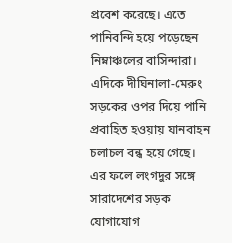প্রবেশ করেছে। এতে পানিবন্দি হয়ে পড়েছেন নিম্নাঞ্চলের বাসিন্দারা।
এদিকে দীঘিনালা-মেরুং সড়কের ওপর দিয়ে পানি প্রবাহিত হওয়ায় যানবাহন চলাচল বন্ধ হয়ে গেছে। এর ফলে লংগদুর সঙ্গে সারাদেশের সড়ক যোগাযোগ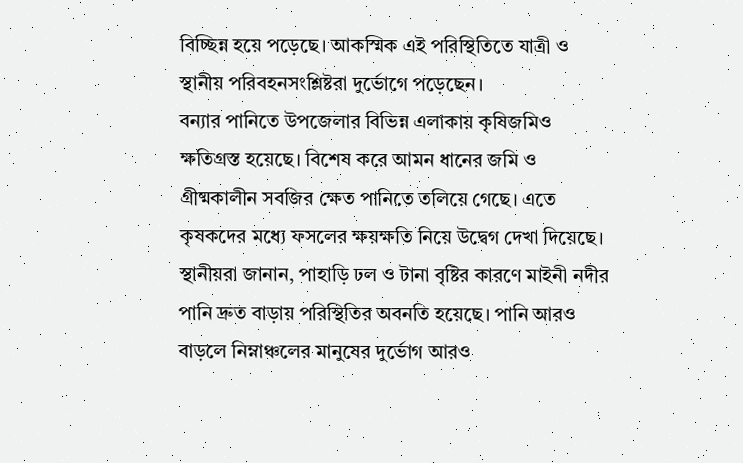বিচ্ছিন্ন হয়ে পড়েছে। আকস্মিক এই পরিস্থিতিতে যাত্রী ও স্থানীয় পরিবহনসংশ্লিষ্টরা দুর্ভোগে পড়েছেন।
বন্যার পানিতে উপজেলার বিভিন্ন এলাকায় কৃষিজমিও ক্ষতিগ্রস্ত হয়েছে। বিশেষ করে আমন ধানের জমি ও গ্রীষ্মকালীন সবজির ক্ষেত পানিতে তলিয়ে গেছে। এতে কৃষকদের মধ্যে ফসলের ক্ষয়ক্ষতি নিয়ে উদ্বেগ দেখা দিয়েছে।
স্থানীয়রা জানান, পাহাড়ি ঢল ও টানা বৃষ্টির কারণে মাইনী নদীর পানি দ্রুত বাড়ায় পরিস্থিতির অবনতি হয়েছে। পানি আরও বাড়লে নিম্নাঞ্চলের মানুষের দুর্ভোগ আরও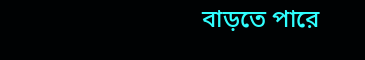বাড়তে পারে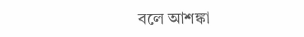বলে আশঙ্কা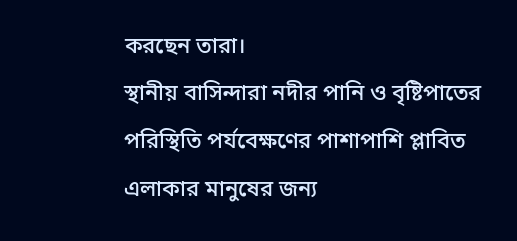করছেন তারা।
স্থানীয় বাসিন্দারা নদীর পানি ও বৃষ্টিপাতের পরিস্থিতি পর্যবেক্ষণের পাশাপাশি প্লাবিত এলাকার মানুষের জন্য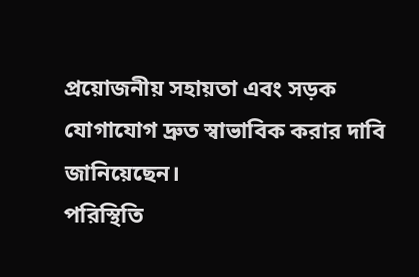প্রয়োজনীয় সহায়তা এবং সড়ক যোগাযোগ দ্রুত স্বাভাবিক করার দাবি জানিয়েছেন।
পরিস্থিতি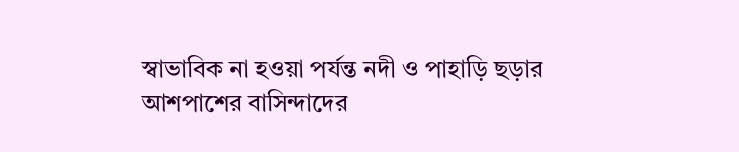স্বাভাবিক না হওয়া পর্যন্ত নদী ও পাহাড়ি ছড়ার আশপাশের বাসিন্দাদের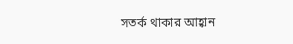সতর্ক থাকার আহ্বান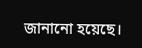জানানো হয়েছে।